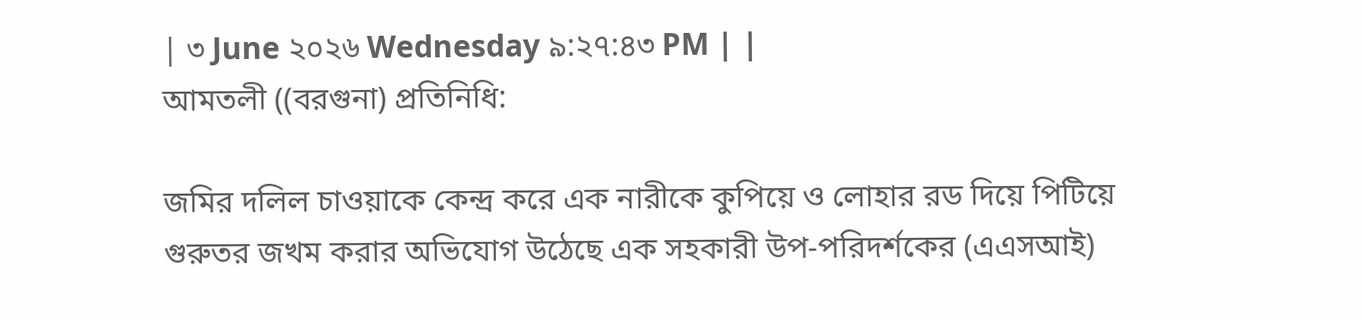| ৩ June ২০২৬ Wednesday ৯:২৭:৪৩ PM | |
আমতলী ((বরগুনা) প্রতিনিধি:

জমির দলিল চাওয়াকে কেন্দ্র করে এক নারীকে কুপিয়ে ও লোহার রড দিয়ে পিটিয়ে গুরুতর জখম করার অভিযোগ উঠেছে এক সহকারী উপ-পরিদর্শকের (এএসআই)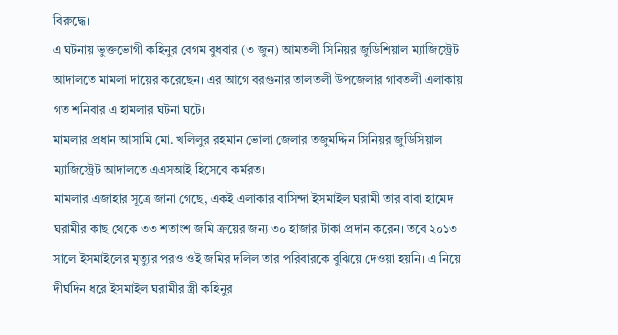বিরুদ্ধে।
এ ঘটনায় ভুক্তভোগী কহিনুর বেগম বুধবার (৩ জুন) আমতলী সিনিয়র জুডিশিয়াল ম্যাজিস্ট্রেট আদালতে মামলা দায়ের করেছেন। এর আগে বরগুনার তালতলী উপজেলার গাবতলী এলাকায় গত শনিবার এ হামলার ঘটনা ঘটে।
মামলার প্রধান আসামি মো. খলিলুর রহমান ভোলা জেলার তজুমদ্দিন সিনিয়র জুডিসিয়াল ম্যাজিস্ট্রেট আদালতে এএসআই হিসেবে কর্মরত।
মামলার এজাহার সূত্রে জানা গেছে, একই এলাকার বাসিন্দা ইসমাইল ঘরামী তার বাবা হামেদ ঘরামীর কাছ থেকে ৩৩ শতাংশ জমি ক্রয়ের জন্য ৩০ হাজার টাকা প্রদান করেন। তবে ২০১৩ সালে ইসমাইলের মৃত্যুর পরও ওই জমির দলিল তার পরিবারকে বুঝিয়ে দেওয়া হয়নি। এ নিয়ে দীর্ঘদিন ধরে ইসমাইল ঘরামীর স্ত্রী কহিনুর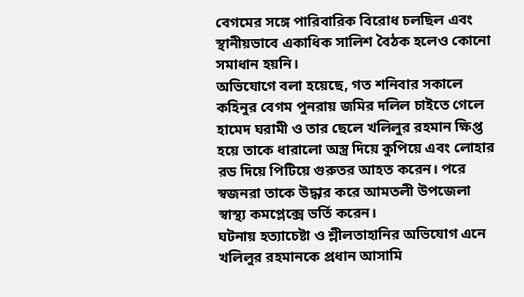বেগমের সঙ্গে পারিবারিক বিরোধ চলছিল এবং স্থানীয়ভাবে একাধিক সালিশ বৈঠক হলেও কোনো সমাধান হয়নি।
অভিযোগে বলা হয়েছে, গত শনিবার সকালে কহিনুর বেগম পুনরায় জমির দলিল চাইতে গেলে হামেদ ঘরামী ও তার ছেলে খলিলুর রহমান ক্ষিপ্ত হয়ে তাকে ধারালো অস্ত্র দিয়ে কুপিয়ে এবং লোহার রড দিয়ে পিটিয়ে গুরুতর আহত করেন। পরে স্বজনরা তাকে উদ্ধার করে আমতলী উপজেলা স্বাস্থ্য কমপ্লেক্সে ভর্তি করেন।
ঘটনায় হত্যাচেষ্টা ও শ্লীলতাহানির অভিযোগ এনে খলিলুর রহমানকে প্রধান আসামি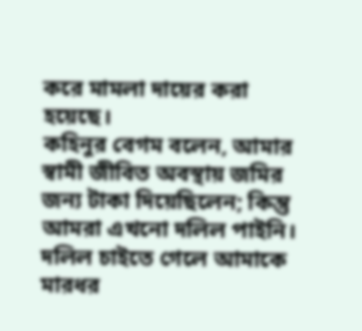করে মামলা দায়ের করা হয়েছে।
কহিনুর বেগম বলেন, আমার স্বামী জীবিত অবস্থায় জমির জন্য টাকা দিয়েছিলেন; কিন্তু আমরা এখনো দলিল পাইনি। দলিল চাইতে গেলে আমাকে মারধর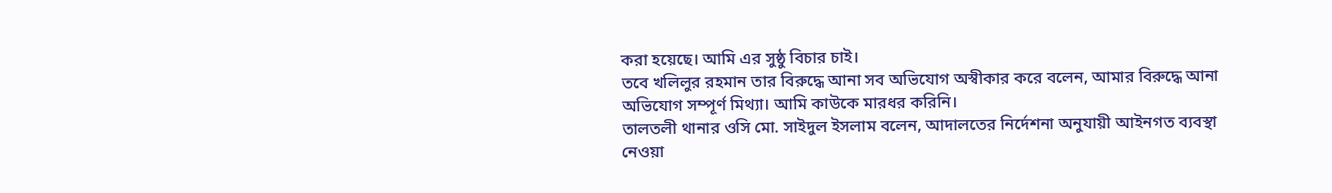করা হয়েছে। আমি এর সুষ্ঠু বিচার চাই।
তবে খলিলুর রহমান তার বিরুদ্ধে আনা সব অভিযোগ অস্বীকার করে বলেন, আমার বিরুদ্ধে আনা অভিযোগ সম্পূর্ণ মিথ্যা। আমি কাউকে মারধর করিনি।
তালতলী থানার ওসি মো. সাইদুল ইসলাম বলেন, আদালতের নির্দেশনা অনুযায়ী আইনগত ব্যবস্থা নেওয়া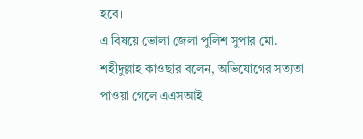হবে।
এ বিষয়ে ভোলা জেলা পুলিশ সুপার মো. শহীদুল্লাহ কাওছার বলেন, অভিযোগের সত্যতা পাওয়া গেলে এএসআই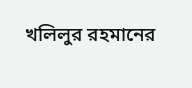খলিলুর রহমানের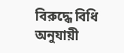বিরুদ্ধে বিধি অনুযায়ী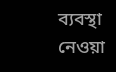ব্যবস্থা নেওয়া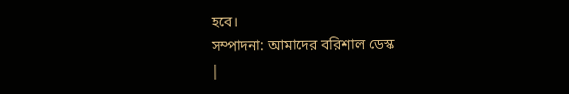হবে।
সম্পাদনা: আমাদের বরিশাল ডেস্ক
|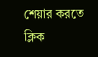শেয়ার করতে ক্লিক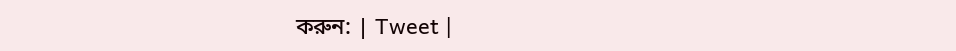করুন: | Tweet |